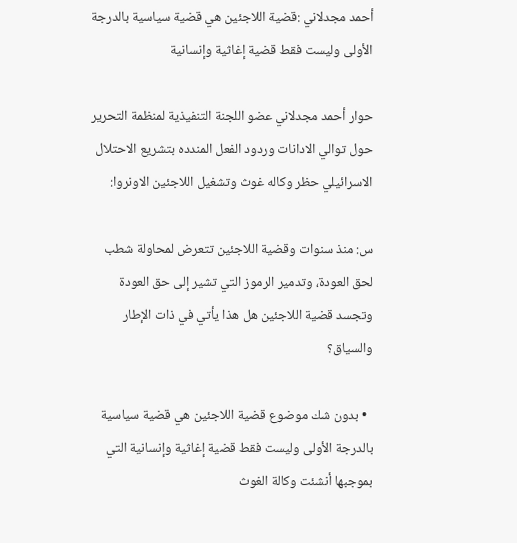أحمد مجدلاني :قضية اللاجئين هي قضية سياسية بالدرجة الأولى وليست فقط قضية إغاثية وإنسانية

حوار أحمد مجدلاني عضو اللجنة التنفيذية لمنظمة التحرير حول توالي الادانات وردود الفعل المندده بتشريع الاحتلال الاسرائيلي حظر وكاله غوث وتشغيل اللاجئين الاونروا:

س: منذ سنوات وقضية اللاجئين تتعرض لمحاولة شطب لحق العودة، وتدمير الرموز التي تشير إلى حق العودة وتجسد قضية اللاجئين هل هذا يأتي في ذات الإطار والسياق؟

  • بدون شك موضوع قضية اللاجئين هي قضية سياسية بالدرجة الأولى وليست فقط قضية إغاثية وإنسانية التي بموجبها أنشئت وكالة الغوث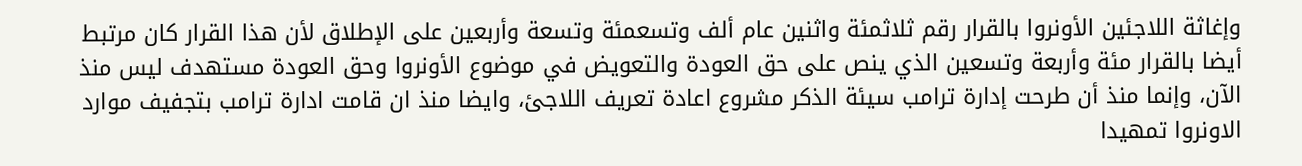وإغاثة اللاجئين الأونروا بالقرار رقم ثلاثمئة واثنين عام ألف وتسعمئة وتسعة وأربعين على الإطلاق لأن هذا القرار كان مرتبط أيضا بالقرار مئة وأربعة وتسعين الذي ينص على حق العودة والتعويض في موضوع الأونروا وحق العودة مستهدف ليس منذ الآن، وإنما منذ أن طرحت إدارة ترامب سيئة الذكر مشروع اعادة تعريف اللاجئ، وايضا منذ ان قامت ادارة ترامب بتجفيف موارد الاونروا تمهيدا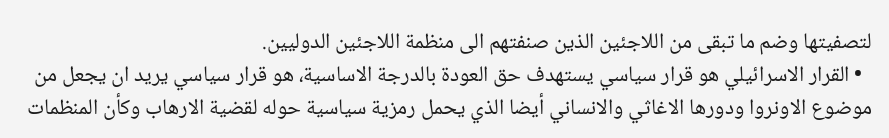لتصفيتها وضم ما تبقى من اللاجئين الذين صنفتهم الى منظمة اللاجئين الدوليين.
  • القرار الاسرائيلي هو قرار سياسي يستهدف حق العودة بالدرجة الاساسية، هو قرار سياسي يريد ان يجعل من موضوع الاونروا ودورها الاغاثي والانساني أيضا الذي يحمل رمزية سياسية حوله لقضية الارهاب وكأن المنظمات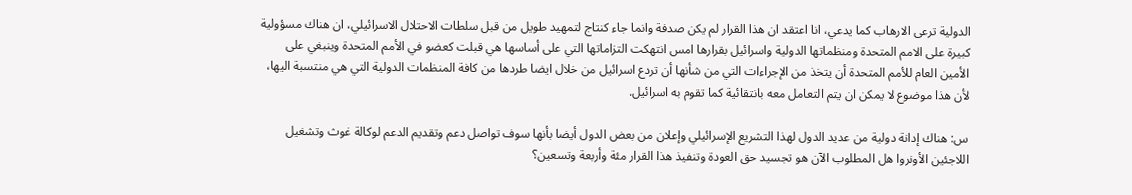الدولية ترعى الارهاب كما يدعي، انا اعتقد ان هذا القرار لم يكن صدفة وانما جاء كنتاج لتمهيد طويل من قبل سلطات الاحتلال الاسرائيلي، ان هناك مسؤولية كبيرة على الامم المتحدة ومنظماتها الدولية واسرائيل بقرارها امس انتهكت التزاماتها التي على أساسها هي قبلت كعضو في الأمم المتحدة وينبغي على الأمين العام للأمم المتحدة أن يتخذ من الإجراءات التي من شأنها أن تردع اسرائيل من خلال ايضا طردها من كافة المنظمات الدولية التي هي منتسبة اليها، لأن هذا موضوع لا يمكن ان يتم التعامل معه بانتقائية كما تقوم به اسرائيل.

س: هناك إدانة دولية من عديد الدول لهذا التشريع الإسرائيلي وإعلان من بعض الدول أيضا بأنها سوف تواصل دعم وتقديم الدعم لوكالة غوث وتشغيل اللاجئين الأونروا هل المطلوب الآن هو تجسيد حق العودة وتنفيذ هذا القرار مئة وأربعة وتسعين؟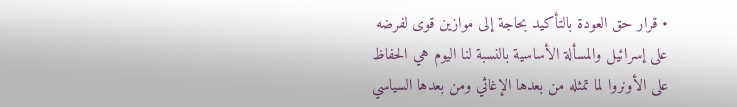• قرار حق العودة بالتأكيد بحاجة إلى موازين قوى لفرضه على إسرائيل والمسألة الأساسية بالنسبة لنا اليوم هي الحفاظ على الأونروا لما تمثله من بعدها الإغاثي ومن بعدها السياسي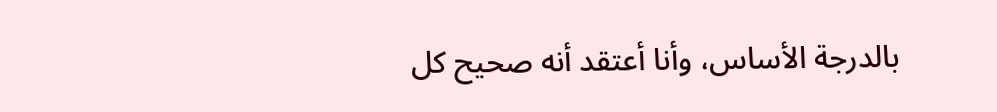بالدرجة الأساس، وأنا أعتقد أنه صحيح كل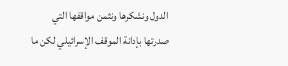الدول ونشكرها ونثمن مواقفها التي صدرتها بإدانة الموقف الإسرائيلي لكن ما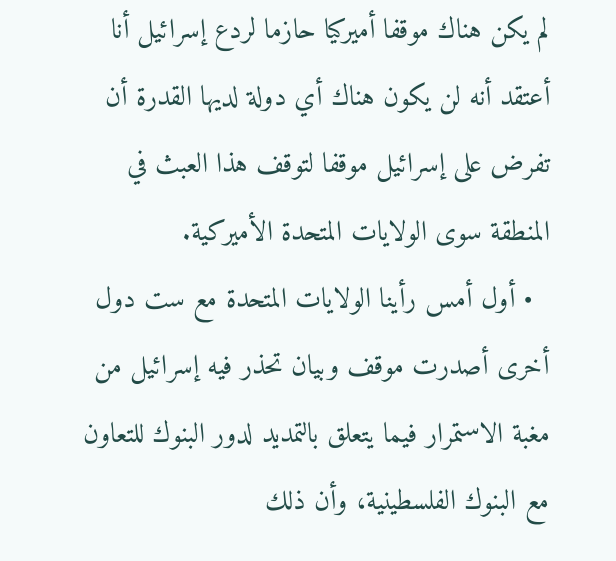لم يكن هناك موقفا أميركيا حازما لردع إسرائيل أنا أعتقد أنه لن يكون هناك أي دولة لديها القدرة أن تفرض على إسرائيل موقفا لتوقف هذا العبث في المنطقة سوى الولايات المتحدة الأميركية.
  • أول أمس رأينا الولايات المتحدة مع ست دول أخرى أصدرت موقف وبيان تحذر فيه إسرائيل من مغبة الاستمرار فيما يتعلق بالتمديد لدور البنوك للتعاون مع البنوك الفلسطينية، وأن ذلك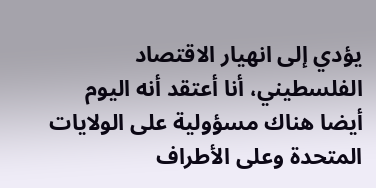يؤدي إلى انهيار الاقتصاد الفلسطيني، أنا أعتقد أنه اليوم أيضا هناك مسؤولية على الولايات المتحدة وعلى الأطراف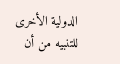الدولية الأخرى للتنبيه من أن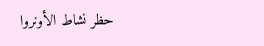حظر نشاط الأونروا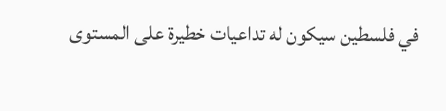في فلسطين سيكون له تداعيات خطيرة على المستوى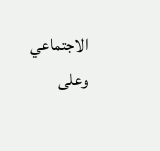الاجتماعي وعلى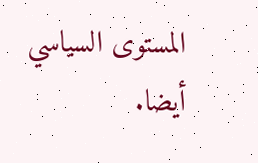المستوى السياسي أيضا.